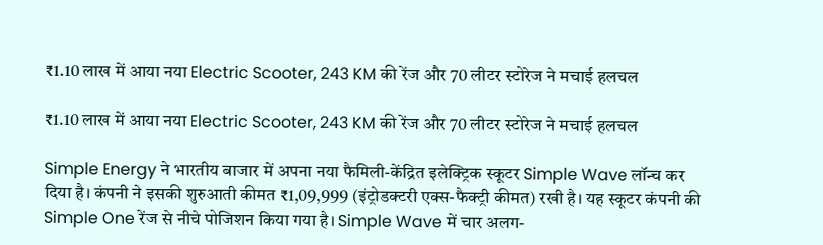₹1.10 लाख में आया नया Electric Scooter, 243 KM की रेंज और 70 लीटर स्टोरेज ने मचाई हलचल

₹1.10 लाख में आया नया Electric Scooter, 243 KM की रेंज और 70 लीटर स्टोरेज ने मचाई हलचल

Simple Energy ने भारतीय बाजार में अपना नया फैमिली-केंद्रित इलेक्ट्रिक स्कूटर Simple Wave लॉन्च कर दिया है। कंपनी ने इसकी शुरुआती कीमत ₹1,09,999 (इंट्रोडक्टरी एक्स-फैक्ट्री कीमत) रखी है। यह स्कूटर कंपनी की Simple One रेंज से नीचे पोजिशन किया गया है। Simple Wave में चार अलग-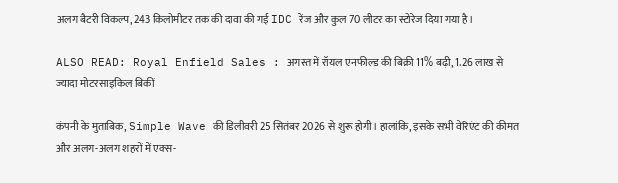अलग बैटरी विकल्प, 243 किलोमीटर तक की दावा की गई IDC रेंज और कुल 70 लीटर का स्टोरेज दिया गया है।

ALSO READ: Royal Enfield Sales : अगस्त में रॉयल एनफील्ड की बिक्री 11% बढ़ी, 1.26 लाख से ज्यादा मोटरसाइकिल बिकीं

कंपनी के मुताबिक, Simple Wave की डिलीवरी 25 सितंबर 2026 से शुरू होगी। हालांकि, इसके सभी वेरिएंट की कीमत और अलग-अलग शहरों में एक्स-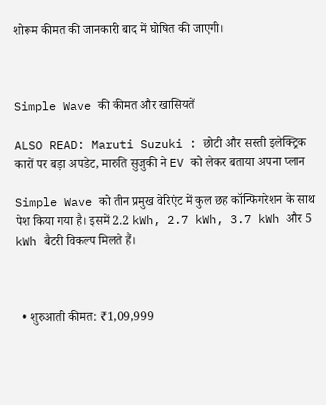शोरूम कीमत की जानकारी बाद में घोषित की जाएगी।



Simple Wave की कीमत और खासियतें

ALSO READ: Maruti Suzuki : छोटी और सस्ती इलेक्ट्रिक कारों पर बड़ा अपडेट, मारुति सुजुकी ने EV को लेकर बताया अपना प्लान

Simple Wave को तीन प्रमुख वेरिएंट में कुल छह कॉन्फिगरेशन के साथ पेश किया गया है। इसमें 2.2 kWh, 2.7 kWh, 3.7 kWh और 5 kWh बैटरी विकल्प मिलते हैं।



  • शुरुआती कीमत: ₹1,09,999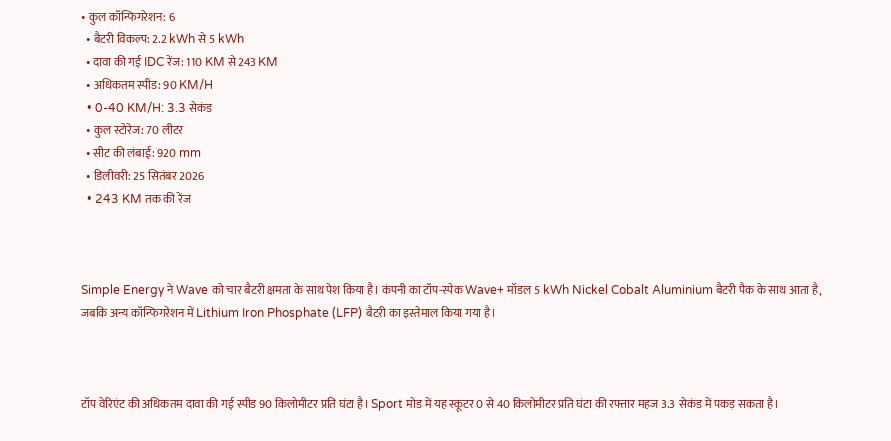• कुल कॉन्फिगरेशन: 6
  • बैटरी विकल्प: 2.2 kWh से 5 kWh
  • दावा की गई IDC रेंज: 110 KM से 243 KM
  • अधिकतम स्पीड: 90 KM/H
  • 0-40 KM/H: 3.3 सेकंड
  • कुल स्टोरेज: 70 लीटर
  • सीट की लंबाई: 920 mm
  • डिलीवरी: 25 सितंबर 2026
  • 243 KM तक की रेंज



Simple Energy ने Wave को चार बैटरी क्षमता के साथ पेश किया है। कंपनी का टॉप-स्पेक Wave+ मॉडल 5 kWh Nickel Cobalt Aluminium बैटरी पैक के साथ आता है, जबकि अन्य कॉन्फिगरेशन में Lithium Iron Phosphate (LFP) बैटरी का इस्तेमाल किया गया है।



टॉप वेरिएंट की अधिकतम दावा की गई स्पीड 90 किलोमीटर प्रति घंटा है। Sport मोड में यह स्कूटर 0 से 40 किलोमीटर प्रति घंटा की रफ्तार महज 3.3 सेकंड में पकड़ सकता है।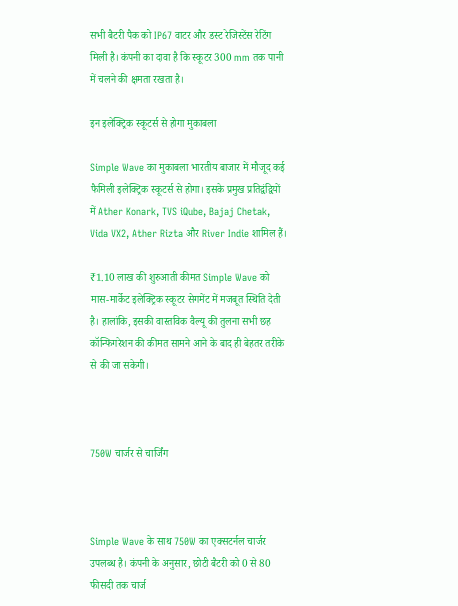सभी बैटरी पैक को IP67 वाटर और डस्ट रेजिस्टेंस रेटिंग मिली है। कंपनी का दावा है कि स्कूटर 300 mm तक पानी में चलने की क्षमता रखता है।

इन इलेक्ट्रिक स्कूटर्स से होगा मुकाबला

Simple Wave का मुकाबला भारतीय बाजार में मौजूद कई फैमिली इलेक्ट्रिक स्कूटर्स से होगा। इसके प्रमुख प्रतिद्वंद्वियों में Ather Konark, TVS iQube, Bajaj Chetak, Vida VX2, Ather Rizta और River Indie शामिल हैं।

₹1.10 लाख की शुरुआती कीमत Simple Wave को मास-मार्केट इलेक्ट्रिक स्कूटर सेगमेंट में मजबूत स्थिति देती है। हालांकि, इसकी वास्तविक वैल्यू की तुलना सभी छह कॉन्फिगरेशन की कीमत सामने आने के बाद ही बेहतर तरीके से की जा सकेगी।



750W चार्जर से चार्जिंग



Simple Wave के साथ 750W का एक्सटर्नल चार्जर उपलब्ध है। कंपनी के अनुसार, छोटी बैटरी को 0 से 80 फीसदी तक चार्ज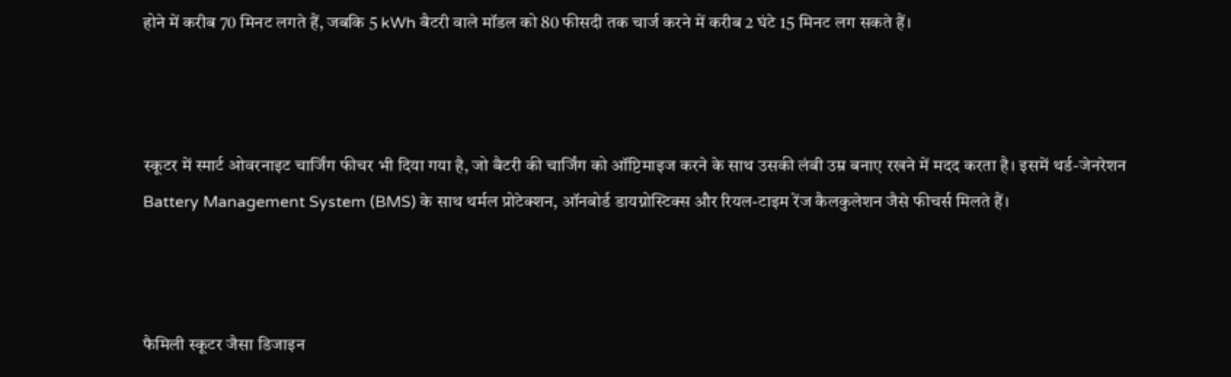होने में करीब 70 मिनट लगते हैं, जबकि 5 kWh बैटरी वाले मॉडल को 80 फीसदी तक चार्ज करने में करीब 2 घंटे 15 मिनट लग सकते हैं।



स्कूटर में स्मार्ट ओवरनाइट चार्जिंग फीचर भी दिया गया है, जो बैटरी की चार्जिंग को ऑप्टिमाइज करने के साथ उसकी लंबी उम्र बनाए रखने में मदद करता है। इसमें थर्ड-जेनरेशन Battery Management System (BMS) के साथ थर्मल प्रोटेक्शन, ऑनबोर्ड डायग्नोस्टिक्स और रियल-टाइम रेंज कैलकुलेशन जैसे फीचर्स मिलते हैं।



फैमिली स्कूटर जैसा डिजाइन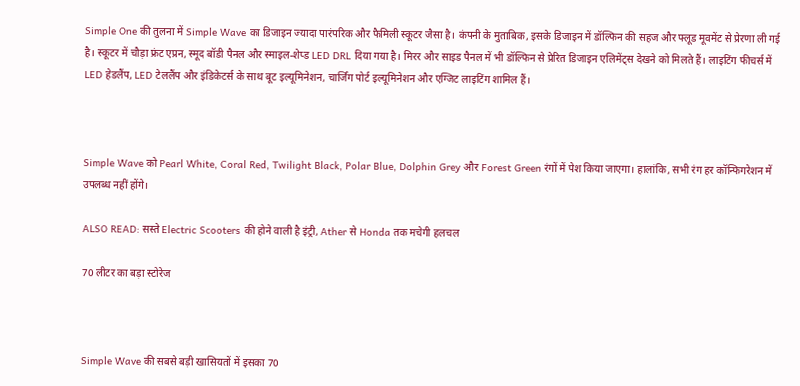Simple One की तुलना में Simple Wave का डिजाइन ज्यादा पारंपरिक और फैमिली स्कूटर जैसा है। कंपनी के मुताबिक, इसके डिजाइन में डॉल्फिन की सहज और फ्लूड मूवमेंट से प्रेरणा ली गई है। स्कूटर में चौड़ा फ्रंट एप्रन, स्मूद बॉडी पैनल और स्माइल-शेप्ड LED DRL दिया गया है। मिरर और साइड पैनल में भी डॉल्फिन से प्रेरित डिजाइन एलिमेंट्स देखने को मिलते हैं। लाइटिंग फीचर्स में LED हेडलैंप, LED टेललैंप और इंडिकेटर्स के साथ बूट इल्यूमिनेशन, चार्जिंग पोर्ट इल्यूमिनेशन और एग्जिट लाइटिंग शामिल हैं।



Simple Wave को Pearl White, Coral Red, Twilight Black, Polar Blue, Dolphin Grey और Forest Green रंगों में पेश किया जाएगा। हालांकि, सभी रंग हर कॉन्फिगरेशन में उपलब्ध नहीं होंगे।

ALSO READ: सस्ते Electric Scooters की होने वाली है इंट्री, Ather से Honda तक मचेगी हलचल

70 लीटर का बड़ा स्टोरेज



Simple Wave की सबसे बड़ी खासियतों में इसका 70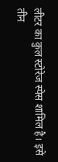लीटर का कुल स्टोरेज स्पेस शामिल है। इसे तीन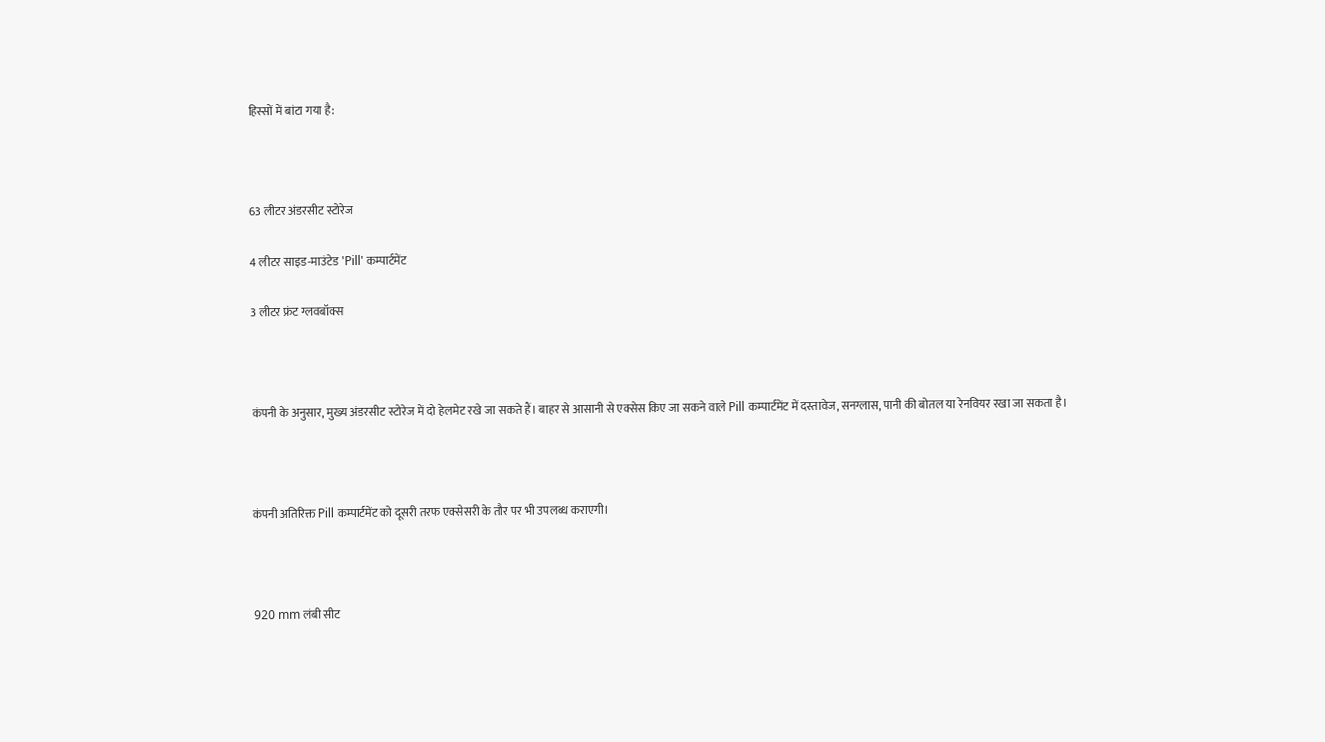हिस्सों में बांटा गया है:



63 लीटर अंडरसीट स्टोरेज

4 लीटर साइड-माउंटेड 'Pill' कम्पार्टमेंट

3 लीटर फ्रंट ग्लवबॉक्स



कंपनी के अनुसार, मुख्य अंडरसीट स्टोरेज में दो हेलमेट रखे जा सकते हैं। बाहर से आसानी से एक्सेस किए जा सकने वाले Pill कम्पार्टमेंट में दस्तावेज, सनग्लास, पानी की बोतल या रेनवियर रखा जा सकता है।



कंपनी अतिरिक्त Pill कम्पार्टमेंट को दूसरी तरफ एक्सेसरी के तौर पर भी उपलब्ध कराएगी।



920 mm लंबी सीट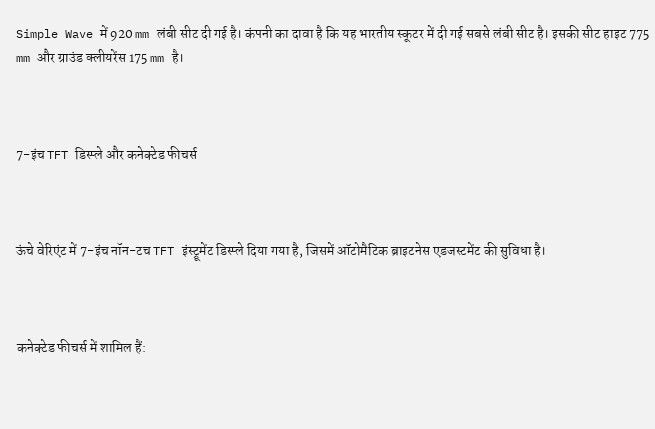Simple Wave में 920 mm लंबी सीट दी गई है। कंपनी का दावा है कि यह भारतीय स्कूटर में दी गई सबसे लंबी सीट है। इसकी सीट हाइट 775 mm और ग्राउंड क्लीयरेंस 175 mm है।



7-इंच TFT डिस्प्ले और कनेक्टेड फीचर्स



ऊंचे वेरिएंट में 7-इंच नॉन-टच TFT इंस्ट्रूमेंट डिस्प्ले दिया गया है, जिसमें ऑटोमैटिक ब्राइटनेस एडजस्टमेंट की सुविधा है।



कनेक्टेड फीचर्स में शामिल हैं: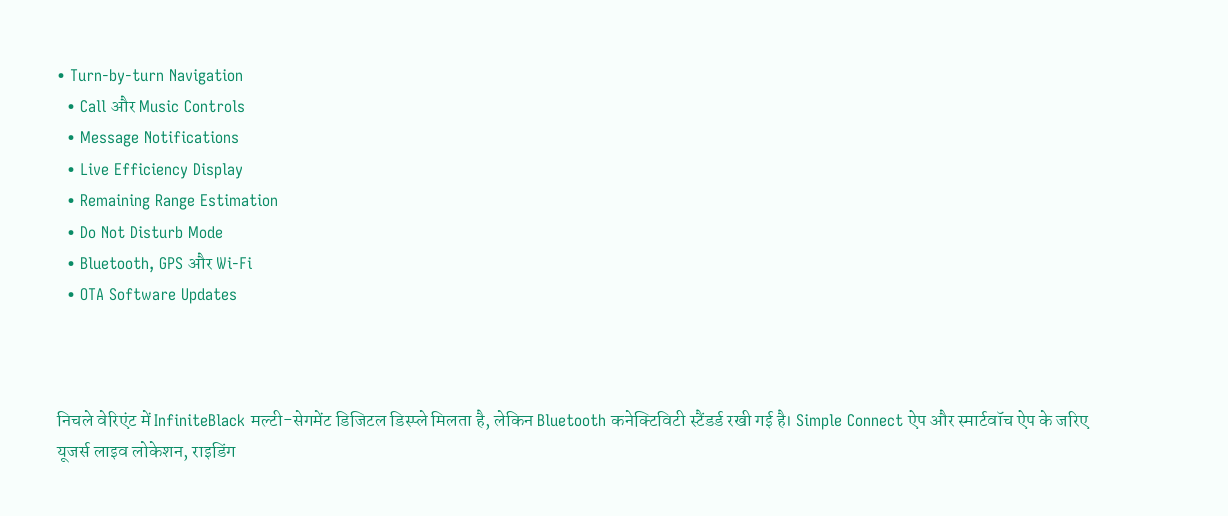• Turn-by-turn Navigation
  • Call और Music Controls
  • Message Notifications
  • Live Efficiency Display
  • Remaining Range Estimation
  • Do Not Disturb Mode
  • Bluetooth, GPS और Wi-Fi
  • OTA Software Updates



निचले वेरिएंट में InfiniteBlack मल्टी-सेगमेंट डिजिटल डिस्प्ले मिलता है, लेकिन Bluetooth कनेक्टिविटी स्टैंडर्ड रखी गई है। Simple Connect ऐप और स्मार्टवॉच ऐप के जरिए यूजर्स लाइव लोकेशन, राइडिंग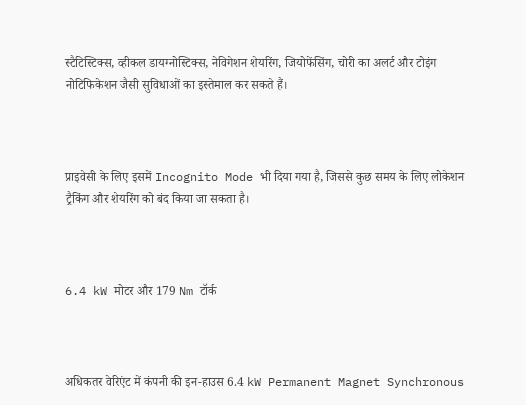स्टैटिस्टिक्स, व्हीकल डायग्नोस्टिक्स, नेविगेशन शेयरिंग, जियोफेंसिंग, चोरी का अलर्ट और टोइंग नोटिफिकेशन जैसी सुविधाओं का इस्तेमाल कर सकते हैं।



प्राइवेसी के लिए इसमें Incognito Mode भी दिया गया है, जिससे कुछ समय के लिए लोकेशन ट्रैकिंग और शेयरिंग को बंद किया जा सकता है।



6.4 kW मोटर और 179 Nm टॉर्क



अधिकतर वेरिएंट में कंपनी की इन-हाउस 6.4 kW Permanent Magnet Synchronous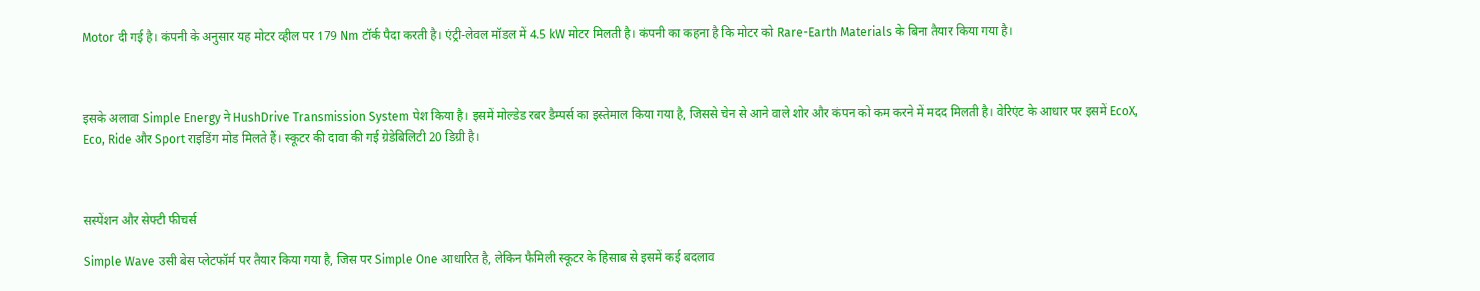Motor दी गई है। कंपनी के अनुसार यह मोटर व्हील पर 179 Nm टॉर्क पैदा करती है। एंट्री-लेवल मॉडल में 4.5 kW मोटर मिलती है। कंपनी का कहना है कि मोटर को Rare-Earth Materials के बिना तैयार किया गया है।



इसके अलावा Simple Energy ने HushDrive Transmission System पेश किया है। इसमें मोल्डेड रबर डैम्पर्स का इस्तेमाल किया गया है, जिससे चेन से आने वाले शोर और कंपन को कम करने में मदद मिलती है। वेरिएंट के आधार पर इसमें EcoX, Eco, Ride और Sport राइडिंग मोड मिलते हैं। स्कूटर की दावा की गई ग्रेडेबिलिटी 20 डिग्री है।



सस्पेंशन और सेफ्टी फीचर्स

Simple Wave उसी बेस प्लेटफॉर्म पर तैयार किया गया है, जिस पर Simple One आधारित है, लेकिन फैमिली स्कूटर के हिसाब से इसमें कई बदलाव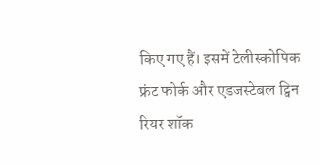किए गए हैं। इसमें टेलीस्कोपिक फ्रंट फोर्क और एडजस्टेबल ट्विन रियर शॉक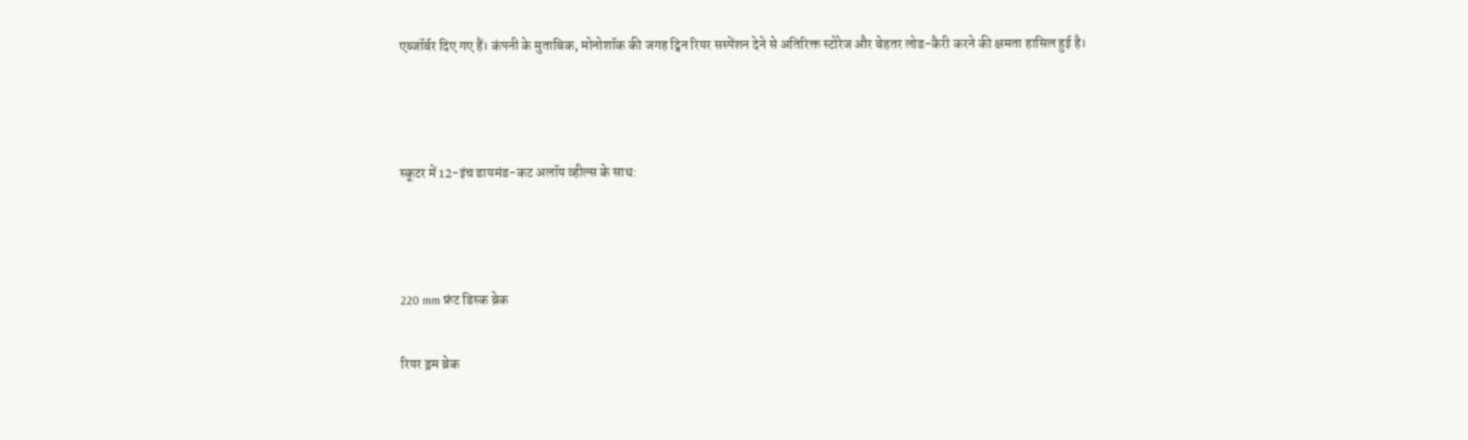एब्जॉर्बर दिए गए हैं। कंपनी के मुताबिक, मोनोशॉक की जगह ट्विन रियर सस्पेंशन देने से अतिरिक्त स्टोरेज और बेहतर लोड-कैरी करने की क्षमता हासिल हुई है।



स्कूटर में 12-इंच डायमंड-कट अलॉय व्हील्स के साथ:



220 mm फ्रंट डिस्क ब्रेक

रियर ड्रम ब्रेक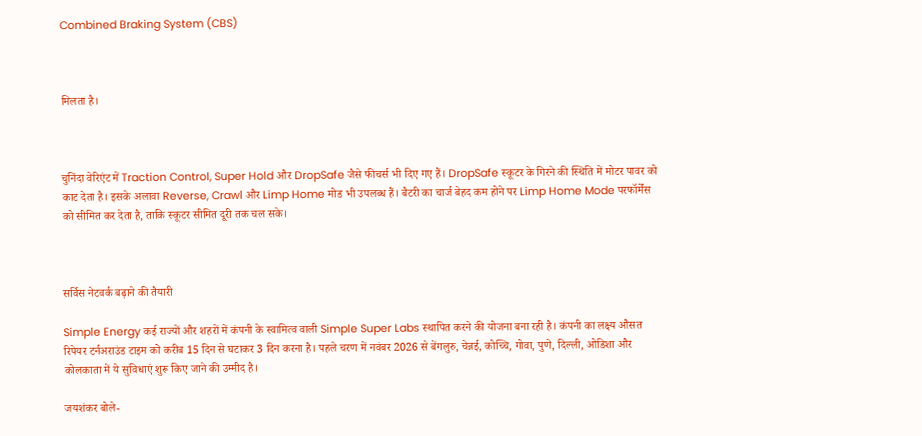Combined Braking System (CBS)



मिलता है।



चुनिंदा वेरिएंट में Traction Control, Super Hold और DropSafe जैसे फीचर्स भी दिए गए हैं। DropSafe स्कूटर के गिरने की स्थिति में मोटर पावर को काट देता है। इसके अलावा Reverse, Crawl और Limp Home मोड भी उपलब्ध हैं। बैटरी का चार्ज बेहद कम होने पर Limp Home Mode परफॉर्मेंस को सीमित कर देता है, ताकि स्कूटर सीमित दूरी तक चल सके।



सर्विस नेटवर्क बढ़ाने की तैयारी

Simple Energy कई राज्यों और शहरों में कंपनी के स्वामित्व वाली Simple Super Labs स्थापित करने की योजना बना रही है। कंपनी का लक्ष्य औसत रिपेयर टर्नअराउंड टाइम को करीब 15 दिन से घटाकर 3 दिन करना है। पहले चरण में नवंबर 2026 से बेंगलुरु, चेन्नई, कोच्चि, गोवा, पुणे, दिल्ली, ओडिशा और कोलकाता में ये सुविधाएं शुरू किए जाने की उम्मीद है।

जयशंकर बोले-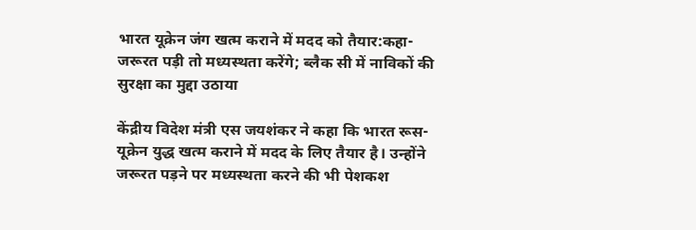भारत यूक्रेन जंग खत्म कराने में मदद को तैयार:कहा- जरूरत पड़ी तो मध्यस्थता करेंगे; ब्लैक सी में नाविकों की सुरक्षा का मुद्दा उठाया

केंद्रीय विदेश मंत्री एस जयशंकर ने कहा कि भारत रूस-यूक्रेन युद्ध खत्म कराने में मदद के लिए तैयार है। उन्होंने जरूरत पड़ने पर मध्यस्थता करने की भी पेशकश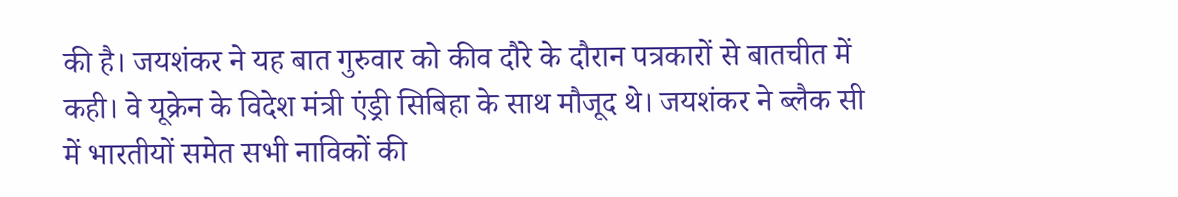की है। जयशंकर ने यह बात गुरुवार को कीव दौरे के दौरान पत्रकारों से बातचीत में कही। वे यूक्रेन के विदेश मंत्री एंड्री सिबिहा के साथ मौजूद थे। जयशंकर ने ब्लैक सी में भारतीयों समेत सभी नाविकों की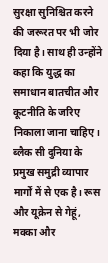सुरक्षा सुनिश्चित करने की जरूरत पर भी जोर दिया है। साथ ही उन्होंने कहा कि युद्ध का समाधान बातचीत और कूटनीति के जरिए निकाला जाना चाहिए। ब्लैक सी दुनिया के प्रमुख समुद्री व्यापार मार्गों में से एक है। रूस और यूक्रेन से गेहूं, मक्का और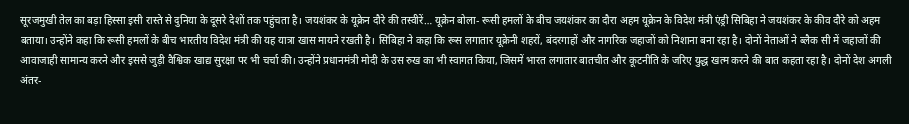सूरजमुखी तेल का बड़ा हिस्सा इसी रास्ते से दुनिया के दूसरे देशों तक पहुंचता है। जयशंकर के यूक्रेन दौरे की तस्वीरें… यूक्रेन बोला- रूसी हमलों के बीच जयशंकर का दौरा अहम यूक्रेन के विदेश मंत्री एंड्री सिबिहा ने जयशंकर के कीव दौरे को अहम बताया। उन्होंने कहा कि रूसी हमलों के बीच भारतीय विदेश मंत्री की यह यात्रा खास मायने रखती है। सिबिहा ने कहा कि रूस लगातार यूक्रेनी शहरों, बंदरगाहों और नागरिक जहाजों को निशाना बना रहा है। दोनों नेताओं ने ब्लैक सी में जहाजों की आवाजाही सामान्य करने और इससे जुड़ी वैश्विक खाद्य सुरक्षा पर भी चर्चा की। उन्होंने प्रधानमंत्री मोदी के उस रुख का भी स्वागत किया, जिसमें भारत लगातार बातचीत और कूटनीति के जरिए युद्ध खत्म करने की बात कहता रहा है। दोनों देश अगली अंतर-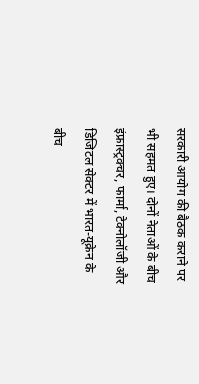सरकारी आयोग की बैठक कराने पर भी सहमत हुए। दोनों नेताओं के बीच इंफ्रास्ट्रक्चर, फार्मा, टेक्नोलॉजी और डिजिटल सेक्टर में भारत-यूक्रेन के बीच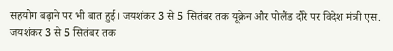सहयोग बढ़ाने पर भी बात हुई। जयशंकर 3 से 5 सितंबर तक यूक्रेन और पोलैंड दौरे पर विदेश मंत्री एस. जयशंकर 3 से 5 सितंबर तक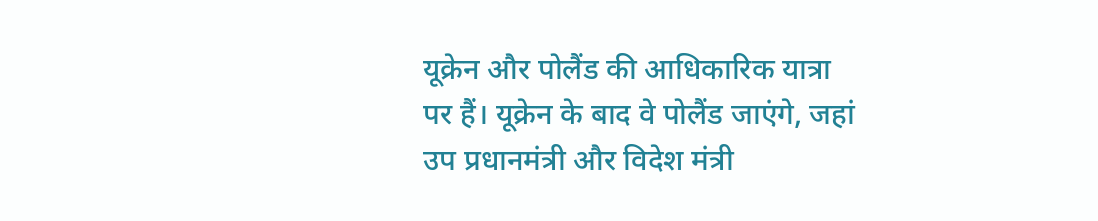यूक्रेन और पोलैंड की आधिकारिक यात्रा पर हैं। यूक्रेन के बाद वे पोलैंड जाएंगे, जहां उप प्रधानमंत्री और विदेश मंत्री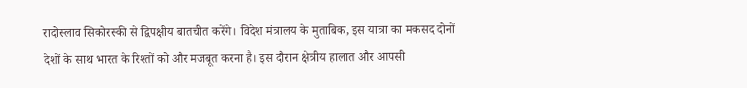रादोस्लाव सिकोरस्की से द्विपक्षीय बातचीत करेंगे। विदेश मंत्रालय के मुताबिक, इस यात्रा का मकसद दोनों देशों के साथ भारत के रिश्तों को और मजबूत करना है। इस दौरान क्षेत्रीय हालात और आपसी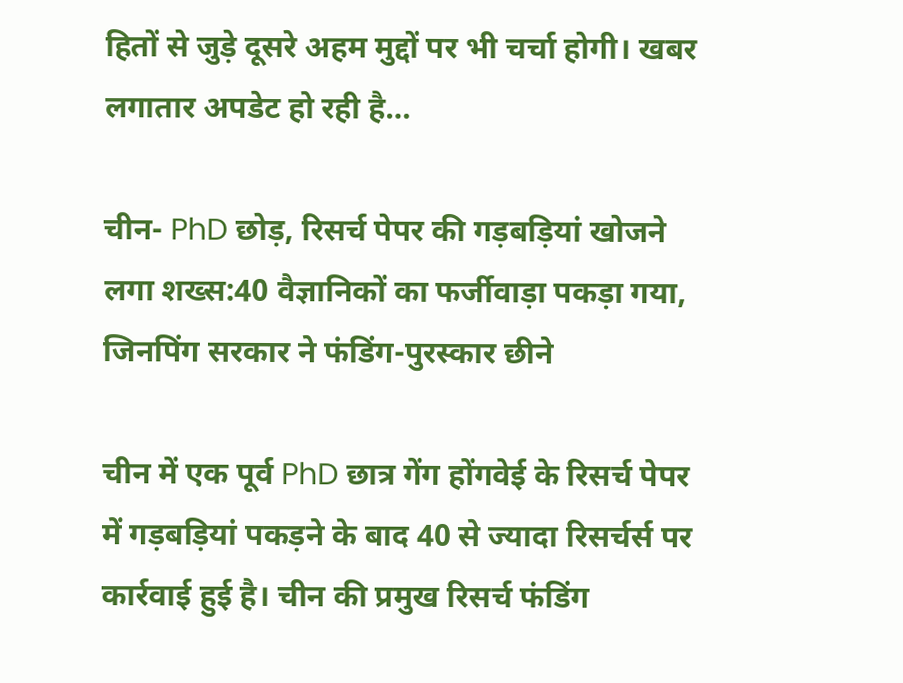हितों से जुड़े दूसरे अहम मुद्दों पर भी चर्चा होगी। खबर लगातार अपडेट हो रही है…

चीन- PhD छोड़, रिसर्च पेपर की गड़बड़ियां खोजने लगा शख्स:40 वैज्ञानिकों का फर्जीवाड़ा पकड़ा गया, जिनपिंग सरकार ने फंडिंग-पुरस्कार छीने

चीन में एक पूर्व PhD छात्र गेंग होंगवेई के रिसर्च पेपर में गड़बड़ियां पकड़ने के बाद 40 से ज्यादा रिसर्चर्स पर कार्रवाई हुई है। चीन की प्रमुख रिसर्च फंडिंग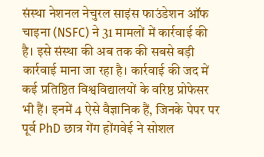संस्था नेशनल नेचुरल साइंस फाउंडेशन ऑफ चाइना (NSFC) ने 31 मामलों में कार्रवाई की है। इसे संस्था की अब तक की सबसे बड़ी कार्रवाई माना जा रहा है। कार्रवाई की जद में कई प्रतिष्ठित विश्वविद्यालयों के वरिष्ठ प्रोफेसर भी हैं। इनमें 4 ऐसे वैज्ञानिक हैं, जिनके पेपर पर पूर्व PhD छात्र गेंग होंगवेई ने सोशल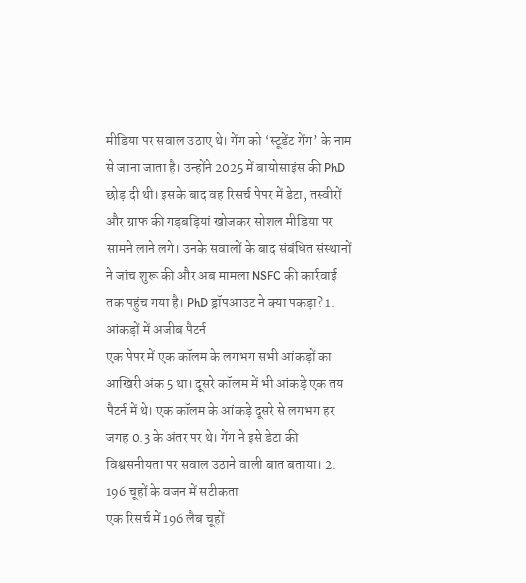मीडिया पर सवाल उठाए थे। गेंग को ‘स्टूडेंट गेंग’ के नाम से जाना जाता है। उन्होंने 2025 में बायोसाइंस की PhD छोड़ दी थी। इसके बाद वह रिसर्च पेपर में डेटा, तस्वीरों और ग्राफ की गड़बड़ियां खोजकर सोशल मीडिया पर सामने लाने लगे। उनके सवालों के बाद संबंधित संस्थानों ने जांच शुरू की और अब मामला NSFC की कार्रवाई तक पहुंच गया है। PhD ड्रॉपआउट ने क्या पकड़ा? 1. आंकड़ों में अजीब पैटर्न
एक पेपर में एक कॉलम के लगभग सभी आंकड़ों का आखिरी अंक 5 था। दूसरे कॉलम में भी आंकड़े एक तय पैटर्न में थे। एक कॉलम के आंकड़े दूसरे से लगभग हर जगह 0.3 के अंतर पर थे। गेंग ने इसे डेटा की विश्वसनीयता पर सवाल उठाने वाली बात बताया। 2. 196 चूहों के वजन में सटीकता
एक रिसर्च में 196 लैब चूहों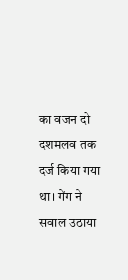का वजन दो दशमलव तक दर्ज किया गया था। गेंग ने सवाल उठाया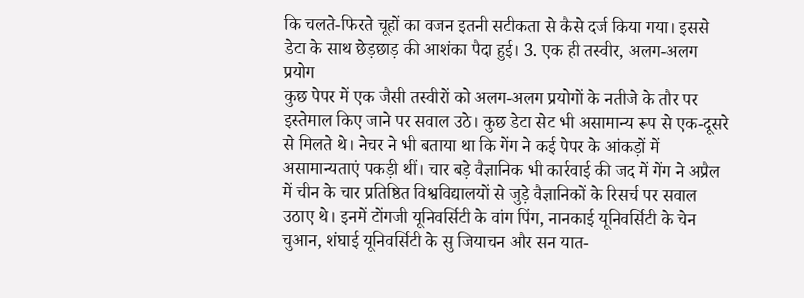कि चलते-फिरते चूहों का वजन इतनी सटीकता से कैसे दर्ज किया गया। इससे डेटा के साथ छेड़छाड़ की आशंका पैदा हुई। 3. एक ही तस्वीर, अलग-अलग प्रयोग
कुछ पेपर में एक जैसी तस्वीरों को अलग-अलग प्रयोगों के नतीजे के तौर पर इस्तेमाल किए जाने पर सवाल उठे। कुछ डेटा सेट भी असामान्य रूप से एक-दूसरे से मिलते थे। नेचर ने भी बताया था कि गेंग ने कई पेपर के आंकड़ों में असामान्यताएं पकड़ी थीं। चार बड़े वैज्ञानिक भी कार्रवाई की जद में गेंग ने अप्रैल में चीन के चार प्रतिष्ठित विश्वविद्यालयों से जुड़े वैज्ञानिकों के रिसर्च पर सवाल उठाए थे। इनमें टोंगजी यूनिवर्सिटी के वांग पिंग, नानकाई यूनिवर्सिटी के चेन चुआन, शंघाई यूनिवर्सिटी के सु जियाचन और सन यात-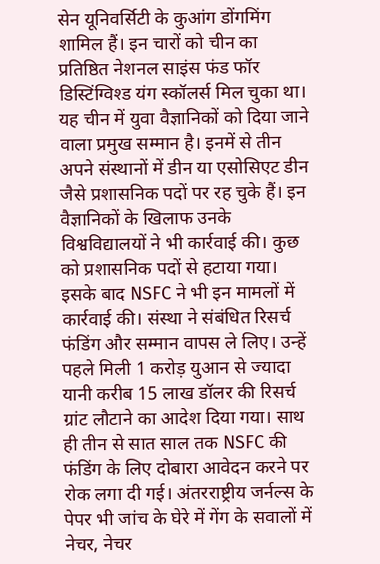सेन यूनिवर्सिटी के कुआंग डोंगमिंग शामिल हैं। इन चारों को चीन का प्रतिष्ठित नेशनल साइंस फंड फॉर डिस्टिंग्विश्ड यंग स्कॉलर्स मिल चुका था। यह चीन में युवा वैज्ञानिकों को दिया जाने वाला प्रमुख सम्मान है। इनमें से तीन अपने संस्थानों में डीन या एसोसिएट डीन जैसे प्रशासनिक पदों पर रह चुके हैं। इन वैज्ञानिकों के खिलाफ उनके विश्वविद्यालयों ने भी कार्रवाई की। कुछ को प्रशासनिक पदों से हटाया गया। इसके बाद NSFC ने भी इन मामलों में कार्रवाई की। संस्था ने संबंधित रिसर्च फंडिंग और सम्मान वापस ले लिए। उन्हें पहले मिली 1 करोड़ युआन से ज्यादा यानी करीब 15 लाख डॉलर की रिसर्च ग्रांट लौटाने का आदेश दिया गया। साथ ही तीन से सात साल तक NSFC की फंडिंग के लिए दोबारा आवेदन करने पर रोक लगा दी गई। अंतरराष्ट्रीय जर्नल्स के पेपर भी जांच के घेरे में गेंग के सवालों में नेचर, नेचर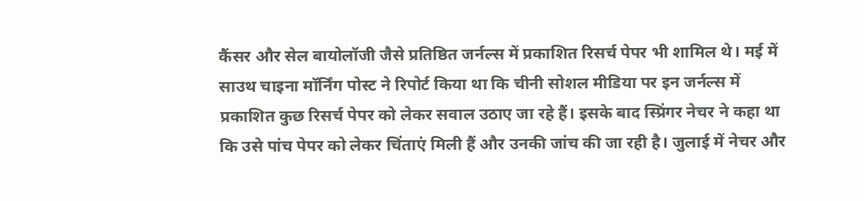कैंसर और सेल बायोलॉजी जैसे प्रतिष्ठित जर्नल्स में प्रकाशित रिसर्च पेपर भी शामिल थे। मई में साउथ चाइना मॉर्निंग पोस्ट ने रिपोर्ट किया था कि चीनी सोशल मीडिया पर इन जर्नल्स में प्रकाशित कुछ रिसर्च पेपर को लेकर सवाल उठाए जा रहे हैं। इसके बाद स्प्रिंगर नेचर ने कहा था कि उसे पांच पेपर को लेकर चिंताएं मिली हैं और उनकी जांच की जा रही है। जुलाई में नेचर और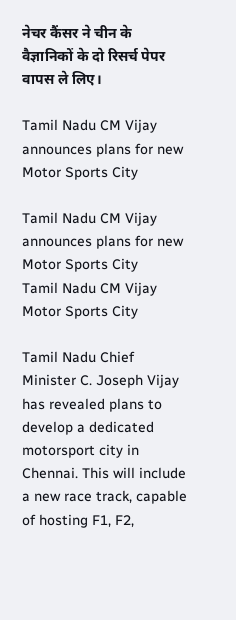नेचर कैंसर ने चीन के वैज्ञानिकों के दो रिसर्च पेपर वापस ले लिए।

Tamil Nadu CM Vijay announces plans for new Motor Sports City

Tamil Nadu CM Vijay announces plans for new Motor Sports City
Tamil Nadu CM Vijay Motor Sports City

Tamil Nadu Chief Minister C. Joseph Vijay has revealed plans to develop a dedicated motorsport city in Chennai. This will include a new race track, capable of hosting F1, F2,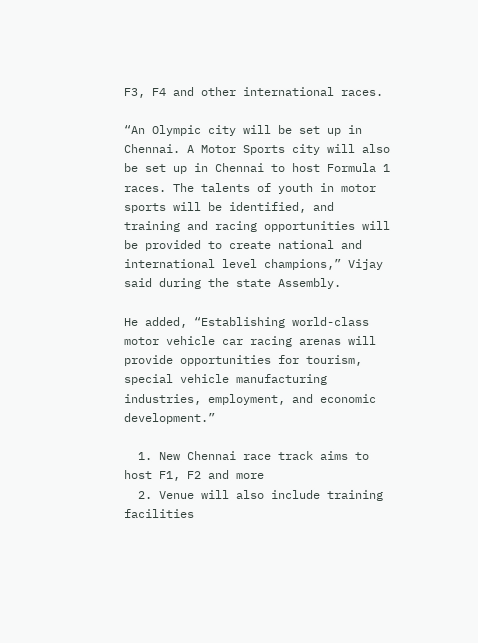F3, F4 and other international races.

“An Olympic city will be set up in Chennai. A Motor Sports city will also be set up in Chennai to host Formula 1 races. The talents of youth in motor sports will be identified, and training and racing opportunities will be provided to create national and international level champions,” Vijay said during the state Assembly.

He added, “Establishing world-class motor vehicle car racing arenas will provide opportunities for tourism, special vehicle manufacturing industries, employment, and economic development.”

  1. New Chennai race track aims to host F1, F2 and more
  2. Venue will also include training facilities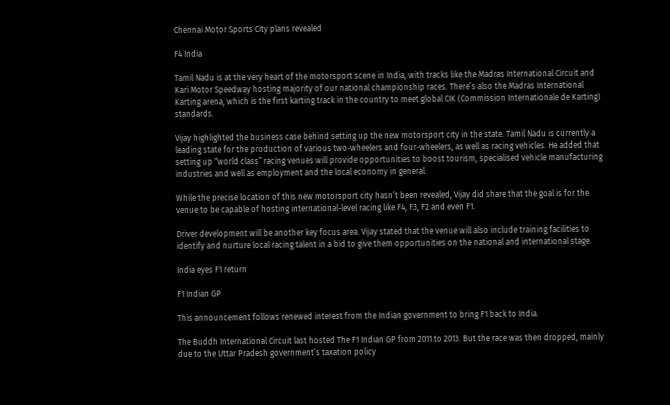Chennai Motor Sports City plans revealed

F4 India

Tamil Nadu is at the very heart of the motorsport scene in India, with tracks like the Madras International Circuit and Kari Motor Speedway hosting majority of our national championship races. There’s also the Madras International Karting arena, which is the first karting track in the country to meet global CIK (Commission Internationale de Karting) standards.

Vijay highlighted the business case behind setting up the new motorsport city in the state. Tamil Nadu is currently a leading state for the production of various two-wheelers and four-wheelers, as well as racing vehicles. He added that setting up “world class” racing venues will provide opportunities to boost tourism, specialised vehicle manufacturing industries and well as employment and the local economy in general.

While the precise location of this new motorsport city hasn’t been revealed, Vijay did share that the goal is for the venue to be capable of hosting international-level racing like F4, F3, F2 and even F1.

Driver development will be another key focus area. Vijay stated that the venue will also include training facilities to identify and nurture local racing talent in a bid to give them opportunities on the national and international stage.

India eyes F1 return

F1 Indian GP

This announcement follows renewed interest from the Indian government to bring F1 back to India.

The Buddh International Circuit last hosted The F1 Indian GP from 2011 to 2013. But the race was then dropped, mainly due to the Uttar Pradesh government’s taxation policy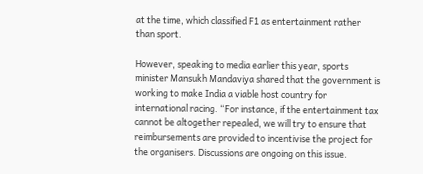at the time, which classified F1 as entertainment rather than sport.

However, speaking to media earlier this year, sports minister Mansukh Mandaviya shared that the government is working to make India a viable host country for international racing. “For instance, if the entertainment tax cannot be altogether repealed, we will try to ensure that reimbursements are provided to incentivise the project for the organisers. Discussions are ongoing on this issue.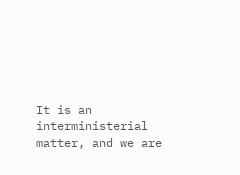It is an interministerial matter, and we are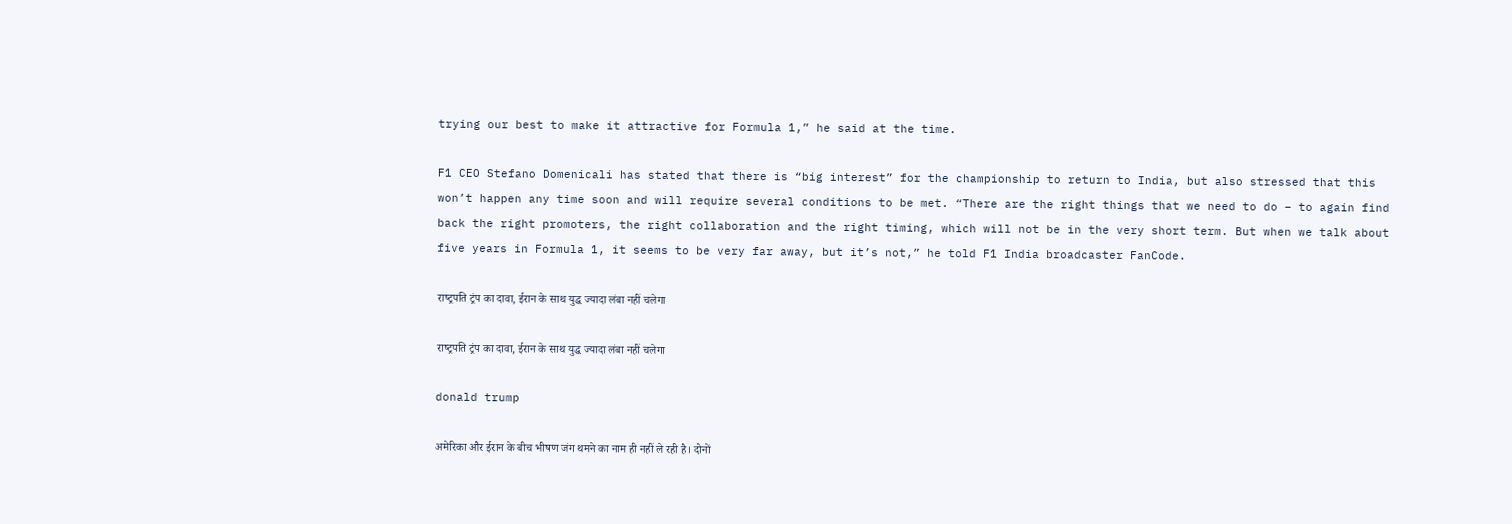trying our best to make it attractive for Formula 1,” he said at the time.

F1 CEO Stefano Domenicali has stated that there is “big interest” for the championship to return to India, but also stressed that this won’t happen any time soon and will require several conditions to be met. “There are the right things that we need to do – to again find back the right promoters, the right collaboration and the right timing, which will not be in the very short term. But when we talk about five years in Formula 1, it seems to be very far away, but it’s not,” he told F1 India broadcaster FanCode.

राष्‍ट्रपति ट्रंप का दावा, ईरान के साथ युद्ध ज्यादा लंबा नहीं चलेगा

राष्‍ट्रपति ट्रंप का दावा, ईरान के साथ युद्ध ज्यादा लंबा नहीं चलेगा

donald trump

अमेरिका और ईरान के बीच भीषण जंग थमने का नाम ही नहीं ले रही है। दोनों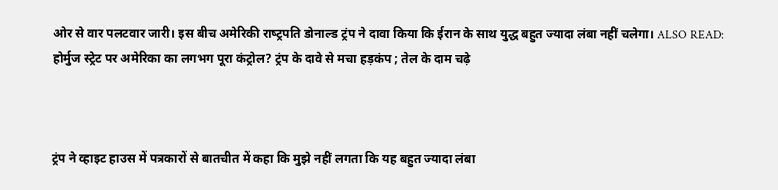ओर से वार पलटवार जारी। इस बीच अमेरिकी राष्‍ट्रपति डोनाल्ड ट्रंप ने दावा किया कि ईरान के साथ युद्ध बहुत ज्यादा लंबा नहीं चलेगा। ALSO READ: होर्मुज स्ट्रेट पर अमेरिका का लगभग पूरा कंट्रोल? ट्रंप के दावे से मचा हड़कंप ; तेल के दाम चढ़े



ट्रंप ने व्हाइट हाउस में पत्रकारों से बातचीत में कहा कि मुझे नहीं लगता कि यह बहुत ज्यादा लंबा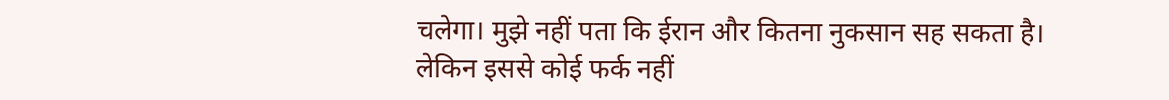चलेगा। मुझे नहीं पता कि ईरान और कितना नुकसान सह सकता है। लेकिन इससे कोई फर्क नहीं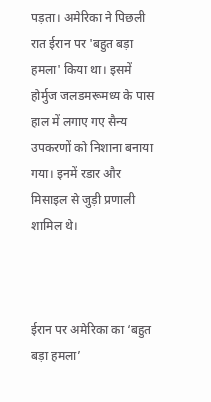पड़ता। अमेरिका ने पिछली रात ईरान पर 'बहुत बड़ा हमला' किया था। इसमें होर्मुज जलडमरूमध्य के पास हाल में लगाए गए सैन्य उपकरणों को निशाना बनाया गया। इनमें रडार और मिसाइल से जुड़ी प्रणाली शामिल थे।



ईरान पर अमेरिका का ‘बहुत बड़ा हमला’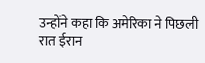उन्होंने कहा कि अमेरिका ने पिछली रात ईरान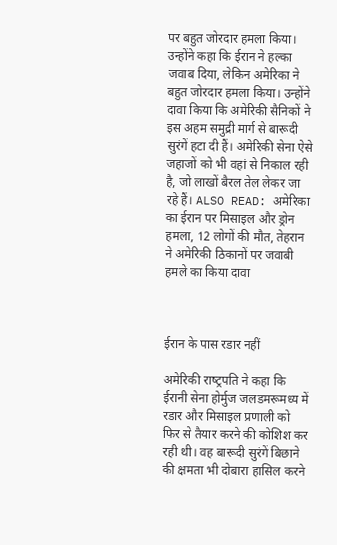पर बहुत जोरदार हमला किया। उन्होंने कहा कि ईरान ने हल्का जवाब दिया, लेकिन अमेरिका ने बहुत जोरदार हमला किया। उन्होंने दावा किया कि अमेरिकी सैनिकों ने इस अहम समुद्री मार्ग से बारूदी सुरंगें हटा दी हैं। अमेरिकी सेना ऐसे जहाजों को भी वहां से निकाल रही है, जो लाखों बैरल तेल लेकर जा रहे हैं। ALSO READ: अमेरिका का ईरान पर मिसाइल और ड्रोन हमला, 12 लोगों की मौत, तेहरान ने अमेरिकी ठिकानों पर जवाबी हमले का किया दावा



ईरान के पास रडार नहीं

अमेरिकी राष्‍ट्रपति ने कहा कि ईरानी सेना होर्मुज जलडमरूमध्य में रडार और मिसाइल प्रणाली को फिर से तैयार करने की कोशिश कर रही थी। वह बारूदी सुरंगें बिछाने की क्षमता भी दोबारा हासिल करने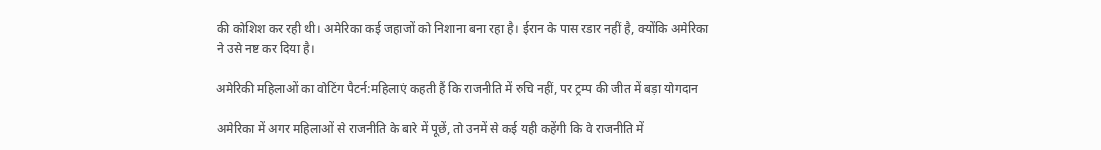की कोशिश कर रही थी। अमेरिका कई जहाजों को निशाना बना रहा है। ईरान के पास रडार नहीं है, क्योंकि अमेरिका ने उसे नष्ट कर दिया है।

अमेरिकी महिलाओं का वोटिंग पैटर्न:महिलाएं कहती हैं कि राजनीति में रुचि नहीं, पर ट्रम्प की जीत में बड़ा योगदान

अमेरिका में अगर महिलाओं से राजनीति के बारे में पूछें, तो उनमें से कई यही कहेंगी कि वे राजनीति में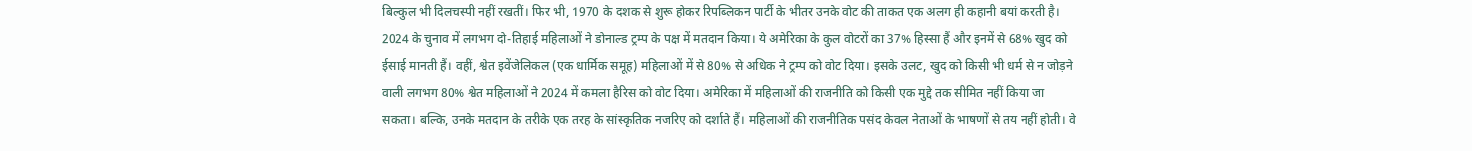बिल्कुल भी दिलचस्पी नहीं रखतीं। फिर भी, 1970 के दशक से शुरू होकर रिपब्लिकन पार्टी के भीतर उनके वोट की ताकत एक अलग ही कहानी बयां करती है। 2024 के चुनाव में लगभग दो-तिहाई महिलाओं ने डोनाल्ड ट्रम्प के पक्ष में मतदान किया। ये अमेरिका के कुल वोटरों का 37% हिस्सा हैं और इनमें से 68% खुद को ईसाई मानती हैं। वहीं, श्वेत इवेंजेलिकल (एक धार्मिक समूह) महिलाओं में से 80% से अधिक ने ट्रम्प को वोट दिया। इसके उलट, खुद को किसी भी धर्म से न जोड़ने वाली लगभग 80% श्वेत महिलाओं ने 2024 में कमला हैरिस को वोट दिया। अमेरिका में महिलाओं की राजनीति को किसी एक मुद्दे तक सीमित नहीं किया जा सकता। बल्कि, उनके मतदान के तरीके एक तरह के सांस्कृतिक नजरिए को दर्शाते हैं। महिलाओं की राजनीतिक पसंद केवल नेताओं के भाषणों से तय नहीं होती। वे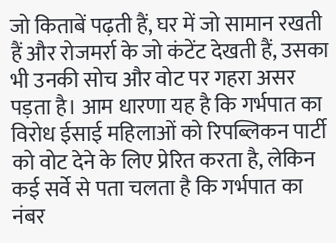जो किताबें पढ़ती हैं, घर में जो सामान रखती हैं और रोजमर्रा के जो कंटेंट देखती हैं, उसका भी उनकी सोच और वोट पर गहरा असर पड़ता है। आम धारणा यह है कि गर्भपात का विरोध ईसाई महिलाओं को रिपब्लिकन पार्टी को वोट देने के लिए प्रेरित करता है, लेकिन कई सर्वे से पता चलता है कि गर्भपात का नंबर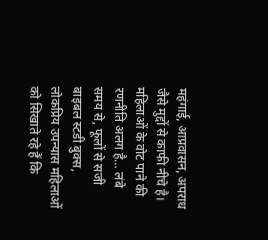महंगाई, आप्रवासन, अपराध जैसे मुद्दों से काफी नीचे है। महिलाओं के वोट पाने की रणनीति अलग है… लंबे समय से, फूलों से सजी बाइबल स्टडी बुक्स, लोकप्रिय उपन्यास महिलाओं को सिखाते रहे हैं कि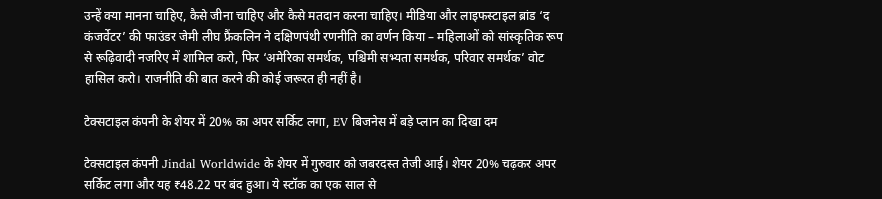उन्हें क्या मानना चाहिए, कैसे जीना चाहिए और कैसे मतदान करना चाहिए। मीडिया और लाइफस्टाइल ब्रांड ‘द कंजर्वेटर’ की फाउंडर जेमी लीघ फ्रैंकलिन ने दक्षिणपंथी रणनीति का वर्णन किया – महिलाओं को सांस्कृतिक रूप से रूढ़िवादी नजरिए में शामिल करो, फिर ‘अमेरिका समर्थक, पश्चिमी सभ्यता समर्थक, परिवार समर्थक’ वोट हासिल करो। राजनीति की बात करने की कोई जरूरत ही नहीं है।

टेक्सटाइल कंपनी के शेयर में 20% का अपर सर्किट लगा, EV बिजनेस में बड़े प्लान का दिखा दम

टेक्सटाइल कंपनी Jindal Worldwide के शेयर में गुरुवार को जबरदस्त तेजी आई। शेयर 20% चढ़कर अपर सर्किट लगा और यह ₹48.22 पर बंद हुआ। ये स्टॉक का एक साल से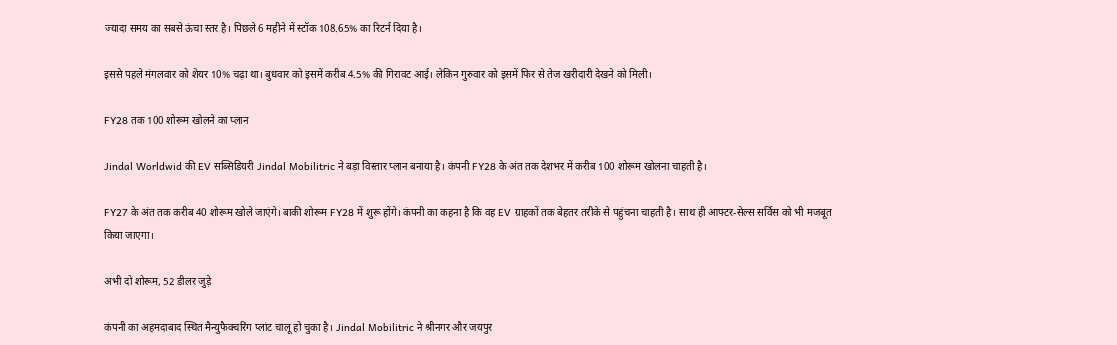ज्यादा समय का सबसे ऊंचा स्तर है। पिछले 6 महीने में स्टॉक 108.65% का रिटर्न दिया है।

इससे पहले मंगलवार को शेयर 10% चढ़ा था। बुधवार को इसमें करीब 4.5% की गिरावट आई। लेकिन गुरुवार को इसमें फिर से तेज खरीदारी देखने को मिली।

FY28 तक 100 शोरूम खोलने का प्लान

Jindal Worldwid की EV सब्सिडियरी Jindal Mobilitric ने बड़ा विस्तार प्लान बनाया है। कंपनी FY28 के अंत तक देशभर में करीब 100 शोरूम खोलना चाहती है।

FY27 के अंत तक करीब 40 शोरूम खोले जाएंगे। बाकी शोरूम FY28 में शुरू होंगे। कंपनी का कहना है कि वह EV ग्राहकों तक बेहतर तरीके से पहुंचना चाहती है। साथ ही आफ्टर-सेल्स सर्विस को भी मजबूत किया जाएगा।

अभी दो शोरूम, 52 डीलर जुड़े

कंपनी का अहमदाबाद स्थित मैन्युफैक्चरिंग प्लांट चालू हो चुका है। Jindal Mobilitric ने श्रीनगर और जयपुर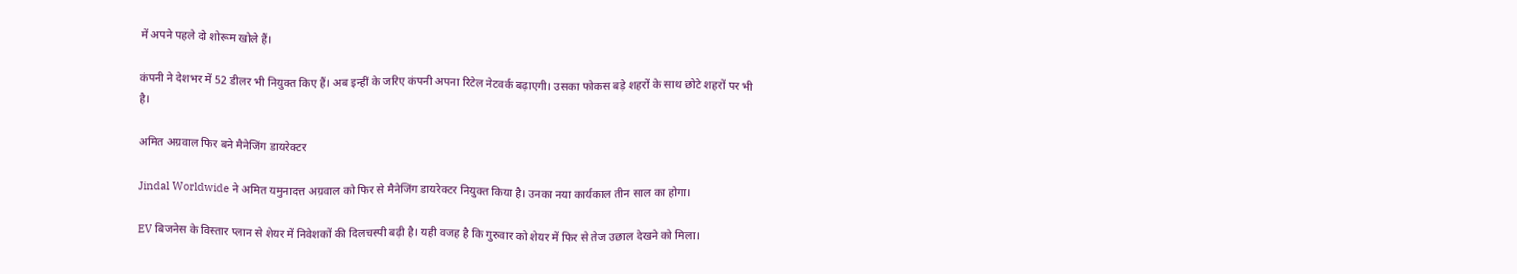में अपने पहले दो शोरूम खोले हैं।

कंपनी ने देशभर में 52 डीलर भी नियुक्त किए हैं। अब इन्हीं के जरिए कंपनी अपना रिटेल नेटवर्क बढ़ाएगी। उसका फोकस बड़े शहरों के साथ छोटे शहरों पर भी है।

अमित अग्रवाल फिर बने मैनेजिंग डायरेक्टर

Jindal Worldwide ने अमित यमुनादत्त अग्रवाल को फिर से मैनेजिंग डायरेक्टर नियुक्त किया है। उनका नया कार्यकाल तीन साल का होगा।

EV बिजनेस के विस्तार प्लान से शेयर में निवेशकों की दिलचस्पी बढ़ी है। यही वजह है कि गुरुवार को शेयर में फिर से तेज उछाल देखने को मिला।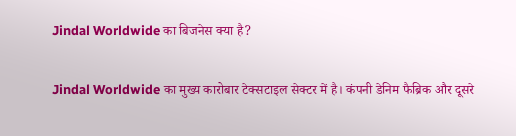Jindal Worldwide का बिजनेस क्या है?

Jindal Worldwide का मुख्य कारोबार टेक्सटाइल सेक्टर में है। कंपनी डेनिम फैब्रिक और दूसरे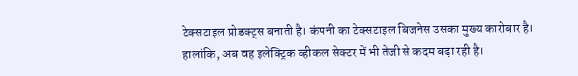टेक्सटाइल प्रोडक्ट्स बनाती है। कंपनी का टेक्सटाइल बिजनेस उसका मुख्य कारोबार है। हालांकि, अब वह इलेक्ट्रिक व्हीकल सेक्टर में भी तेजी से कदम बढ़ा रही है।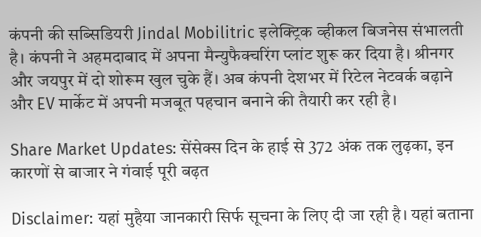कंपनी की सब्सिडियरी Jindal Mobilitric इलेक्ट्रिक व्हीकल बिजनेस संभालती है। कंपनी ने अहमदाबाद में अपना मैन्युफैक्चरिंग प्लांट शुरू कर दिया है। श्रीनगर और जयपुर में दो शोरूम खुल चुके हैं। अब कंपनी देशभर में रिटेल नेटवर्क बढ़ाने और EV मार्केट में अपनी मजबूत पहचान बनाने की तैयारी कर रही है।

Share Market Updates: सेंसेक्स दिन के हाई से 372 अंक तक लुढ़का, इन कारणों से बाजार ने गंवाई पूरी बढ़त

Disclaimer: यहां मुहैया जानकारी सिर्फ सूचना के लिए दी जा रही है। यहां बताना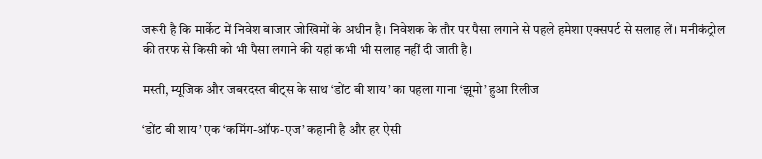जरूरी है कि मार्केट में निवेश बाजार जोखिमों के अधीन है। निवेशक के तौर पर पैसा लगाने से पहले हमेशा एक्सपर्ट से सलाह लें। मनीकंट्रोल की तरफ से किसी को भी पैसा लगाने की यहां कभी भी सलाह नहीं दी जाती है।

मस्ती, म्यूजिक और जबरदस्त बीट्स के साथ ‘डोंट बी शाय’ का पहला गाना ‘झूमो’ हुआ रिलीज

‘डोंट बी शाय’ एक ‘कमिंग-ऑफ-एज’ कहानी है और हर ऐसी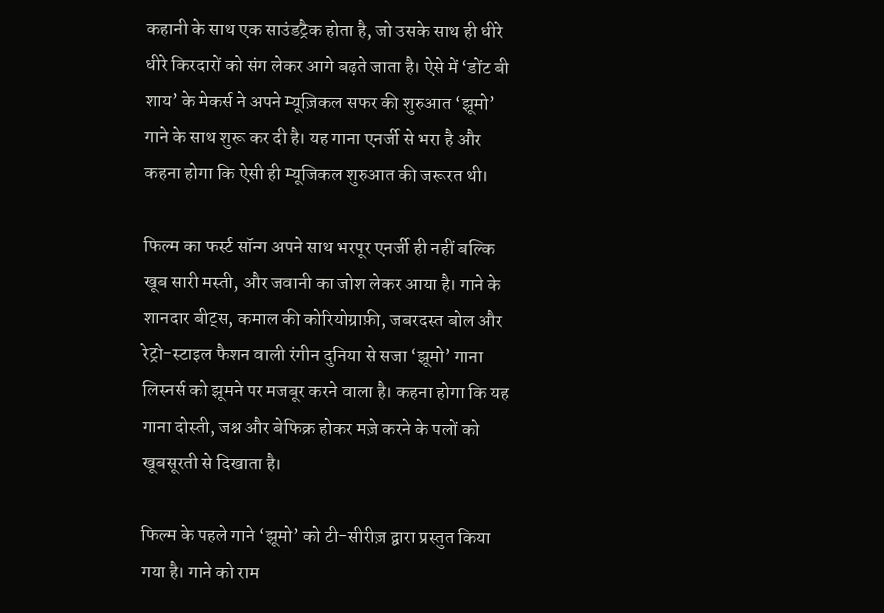कहानी के साथ एक साउंडट्रैक होता है, जो उसके साथ ही धीरे धीरे किरदारों को संग लेकर आगे बढ़ते जाता है। ऐसे में ‘डोंट बी शाय’ के मेकर्स ने अपने म्यूज़िकल सफर की शुरुआत ‘झूमो’ गाने के साथ शुरू कर दी है। यह गाना एनर्जी से भरा है और कहना होगा कि ऐसी ही म्यूजिकल शुरुआत की जरूरत थी।

फिल्म का फर्स्ट सॉन्ग अपने साथ भरपूर एनर्जी ही नहीं बल्कि खूब सारी मस्ती, और जवानी का जोश लेकर आया है। गाने के शानदार बीट्स, कमाल की कोरियोग्राफ़ी, जबरदस्त बोल और रेट्रो-स्टाइल फैशन वाली रंगीन दुनिया से सजा ‘झूमो’ गाना लिस्नर्स को झूमने पर मजबूर करने वाला है। कहना होगा कि यह गाना दोस्ती, जश्न और बेफिक्र होकर मज़े करने के पलों को खूबसूरती से दिखाता है।

फिल्म के पहले गाने ‘झूमो’ को टी-सीरीज़ द्वारा प्रस्तुत किया गया है। गाने को राम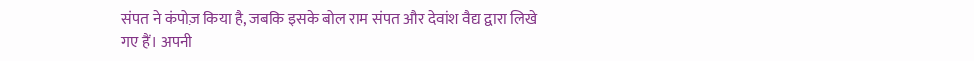संपत ने कंपोज़ किया है, जबकि इसके बोल राम संपत और देवांश वैद्य द्वारा लिखे गए हैं। अपनी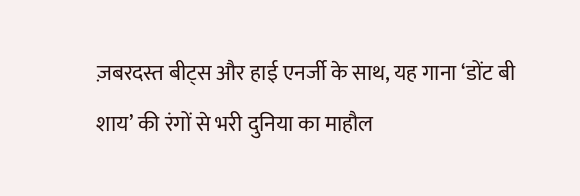ज़बरदस्त बीट्स और हाई एनर्जी के साथ, यह गाना ‘डोंट बी शाय’ की रंगों से भरी दुनिया का माहौल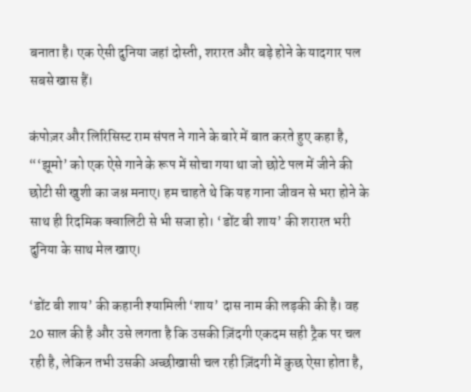बनाता है। एक ऐसी दुनिया जहां दोस्ती, शरारत और बड़े होने के यादगार पल सबसे खास हैं।

कंपोज़र और लिरिसिस्ट राम संपत ने गाने के बारे में बात करते हुए कहा है, “‘झूमो’ को एक ऐसे गाने के रूप में सोचा गया था जो छोटे पल में जीने की छोटी सी खुशी का जश्न मनाए। हम चाहते थे कि यह गाना जीवन से भरा होने के साथ ही रिदमिक क्वालिटी से भी सजा हो। ‘डोंट बी शाय’ की शरारत भरी दुनिया के साथ मेल खाए।

‘डोंट बी शाय’ की कहानी श्यामिली ‘शाय’ दास नाम की लड़की की है। वह 20 साल की है और उसे लगता है कि उसकी ज़िंदगी एकदम सही ट्रैक पर चल रही है, लेकिन तभी उसकी अच्छीखासी चल रही ज़िंदगी में कुछ ऐसा होता है,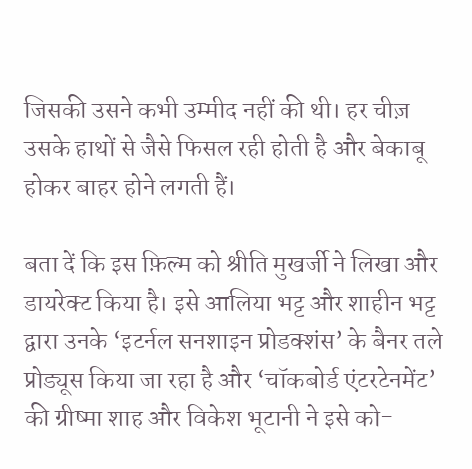जिसकी उसने कभी उम्मीद नहीं की थी। हर चीज़ उसके हाथों से जैसे फिसल रही होती है और बेकाबू होकर बाहर होने लगती हैं।

बता दें कि इस फ़िल्म को श्रीति मुखर्जी ने लिखा और डायरेक्ट किया है। इसे आलिया भट्ट और शाहीन भट्ट द्वारा उनके ‘इटर्नल सनशाइन प्रोडक्शंस’ के बैनर तले प्रोड्यूस किया जा रहा है और ‘चॉकबोर्ड एंटरटेनमेंट’ की ग्रीष्मा शाह और विकेश भूटानी ने इसे को-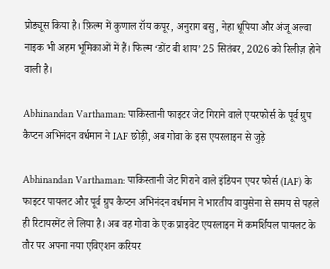प्रोड्यूस किया है। फ़िल्म में कुणाल रॉय कपूर, अनुराग बसु, नेहा धूपिया और अंजू अल्वा नाइक भी अहम भूमिकाओं में हैं। फिल्म ‘डोंट बी शाय’ 25 सितंबर, 2026 को रिलीज़ होने वाली है।

Abhinandan Varthaman: पाकिस्तानी फाइटर जेट गिराने वाले एयरफोर्स के पूर्व ग्रुप कैप्टन अभिनंदन वर्धमान ने IAF छोड़ी, अब गोवा के इस एयरलाइन से जुड़े

Abhinandan Varthaman: पाकिस्तानी जेट गिराने वाले इंडियन एयर फोर्स (IAF) के फाइटर पायलट और पूर्व ग्रुप कैप्टन अभिनंदन वर्धमान ने भारतीय वायुसेना से समय से पहले ही रिटायरमेंट ले लिया है। अब वह गोवा के एक प्राइवेट एयरलाइन में कमर्शियल पायलट के तौर पर अपना नया एविएशन करियर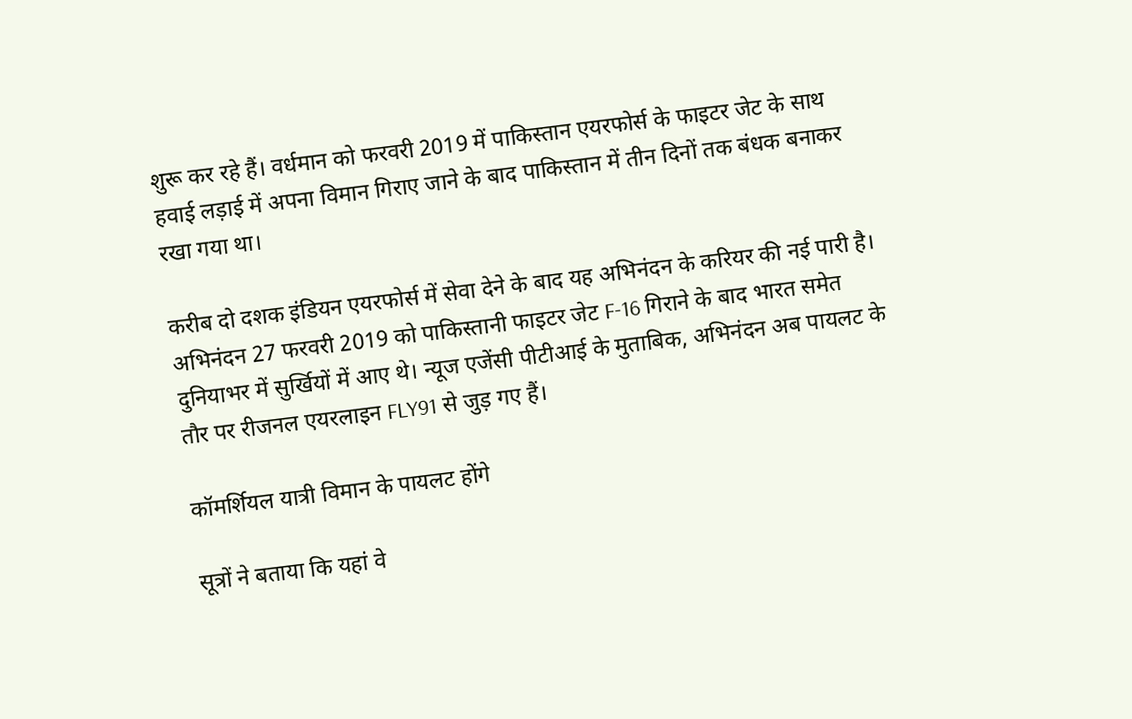शुरू कर रहे हैं। वर्धमान को फरवरी 2019 में पाकिस्तान एयरफोर्स के फाइटर जेट के साथ हवाई लड़ाई में अपना विमान गिराए जाने के बाद पाकिस्तान में तीन दिनों तक बंधक बनाकर रखा गया था।

करीब दो दशक इंडियन एयरफोर्स में सेवा देने के बाद यह अभिनंदन के करियर की नई पारी है। अभिनंदन 27 फरवरी 2019 को पाकिस्तानी फाइटर जेट F-16 गिराने के बाद भारत समेत दुनियाभर में सुर्खियों में आए थे। न्यूज एजेंसी पीटीआई के मुताबिक, अभिनंदन अब पायलट के तौर पर रीजनल एयरलाइन FLY91 से जुड़ गए हैं।

कॉमर्शियल यात्री विमान के पायलट होंगे

सूत्रों ने बताया कि यहां वे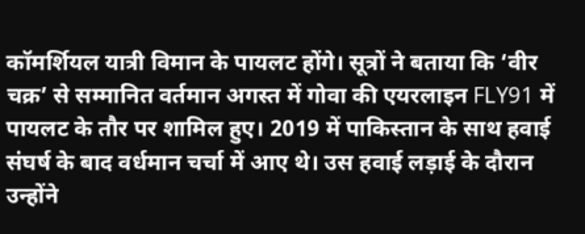कॉमर्शियल यात्री विमान के पायलट होंगे। सूत्रों ने बताया कि ‘वीर चक्र’ से सम्मानित वर्तमान अगस्त में गोवा की एयरलाइन FLY91 में पायलट के तौर पर शामिल हुए। 2019 में पाकिस्तान के साथ हवाई संघर्ष के बाद वर्धमान चर्चा में आए थे। उस हवाई लड़ाई के दौरान उन्होंने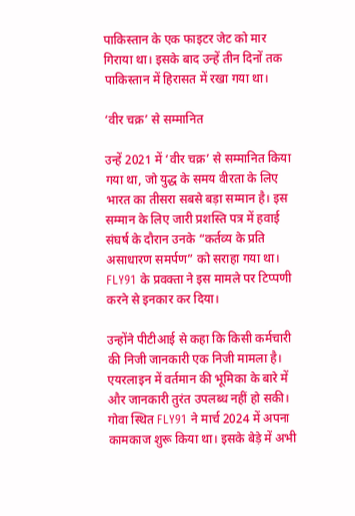पाकिस्तान के एक फाइटर जेट को मार गिराया था। इसके बाद उन्हें तीन दिनों तक पाकिस्तान में हिरासत में रखा गया था।

‘वीर चक्र’ से सम्मानित

उन्हें 2021 में ‘वीर चक्र’ से सम्मानित किया गया था, जो युद्ध के समय वीरता के लिए भारत का तीसरा सबसे बड़ा सम्मान है। इस सम्मान के लिए जारी प्रशस्ति पत्र में हवाई संघर्ष के दौरान उनके “कर्तव्य के प्रति असाधारण समर्पण” को सराहा गया था। FLY91 के प्रवक्ता ने इस मामले पर टिप्पणी करने से इनकार कर दिया।

उन्होंने पीटीआई से कहा कि किसी कर्मचारी की निजी जानकारी एक निजी मामला है। एयरलाइन में वर्तमान की भूमिका के बारे में और जानकारी तुरंत उपलब्ध नहीं हो सकी। गोवा स्थित FLY91 ने मार्च 2024 में अपना कामकाज शुरू किया था। इसके बेड़े में अभी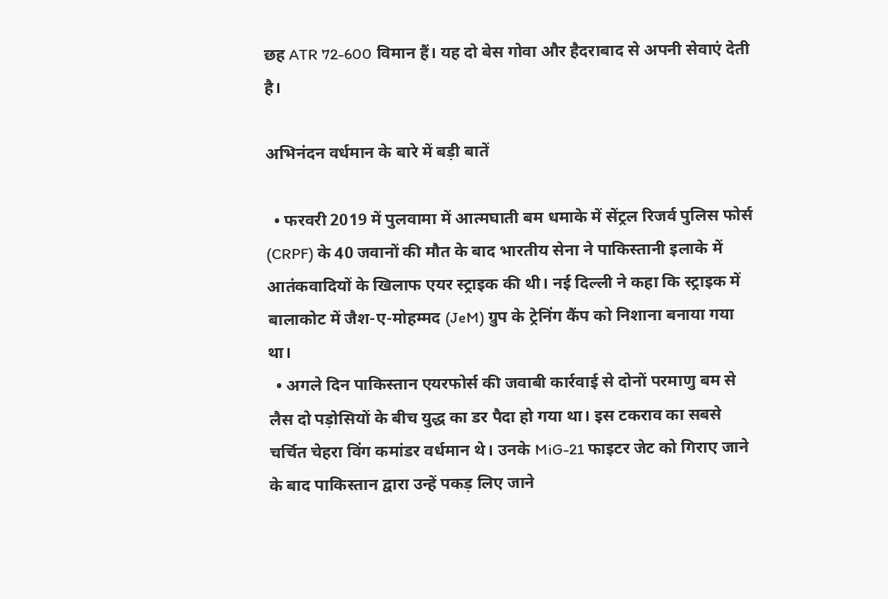छह ATR 72-600 विमान हैं। यह दो बेस गोवा और हैदराबाद से अपनी सेवाएं देती है।

अभिनंदन वर्धमान के बारे में बड़ी बातें

  • फरवरी 2019 में पुलवामा में आत्मघाती बम धमाके में सेंट्रल रिजर्व पुलिस फोर्स (CRPF) के 40 जवानों की मौत के बाद भारतीय सेना ने पाकिस्तानी इलाके में आतंकवादियों के खिलाफ एयर स्ट्राइक की थी। नई दिल्ली ने कहा कि स्ट्राइक में बालाकोट में जैश-ए-मोहम्मद (JeM) ग्रुप के ट्रेनिंग कैंप को निशाना बनाया गया था।
  • अगले दिन पाकिस्तान एयरफोर्स की जवाबी कार्रवाई से दोनों परमाणु बम से लैस दो पड़ोसियों के बीच युद्ध का डर पैदा हो गया था। इस टकराव का सबसे चर्चित चेहरा विंग कमांडर वर्धमान थे। उनके MiG-21 फाइटर जेट को गिराए जाने के बाद पाकिस्तान द्वारा उन्हें पकड़ लिए जाने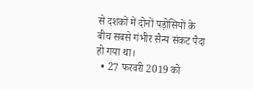से दशकों में दोनों पड़ोसियों के बीच सबसे गंभीर सैन्य संकट पैदा हो गया था।
  • 27 फरवरी 2019 को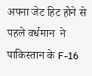अपना जेट हिट होने से पहले वर्धमान  ने पाकिस्तान के F-16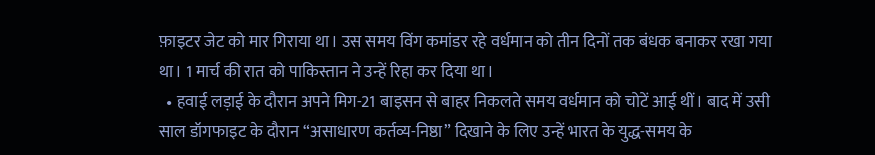फ़ाइटर जेट को मार गिराया था। उस समय विंग कमांडर रहे वर्धमान को तीन दिनों तक बंधक बनाकर रखा गया था। 1 मार्च की रात को पाकिस्तान ने उन्हें रिहा कर दिया था।
  • हवाई लड़ाई के दौरान अपने मिग-21 बाइसन से बाहर निकलते समय वर्धमान को चोटें आई थीं। बाद में उसी साल डॉगफाइट के दौरान “असाधारण कर्तव्य-निष्ठा” दिखाने के लिए उन्हें भारत के युद्ध-समय के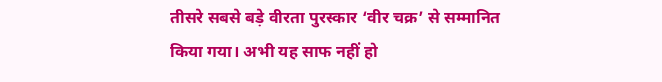तीसरे सबसे बड़े वीरता पुरस्कार ‘वीर चक्र’ से सम्मानित किया गया। अभी यह साफ नहीं हो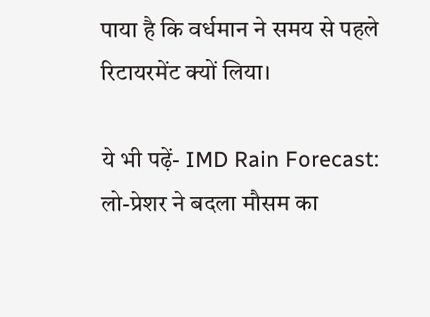पाया है कि वर्धमान ने समय से पहले रिटायरमेंट क्यों लिया।

ये भी पढ़ें- IMD Rain Forecast: लो-प्रेशर ने बदला मौसम का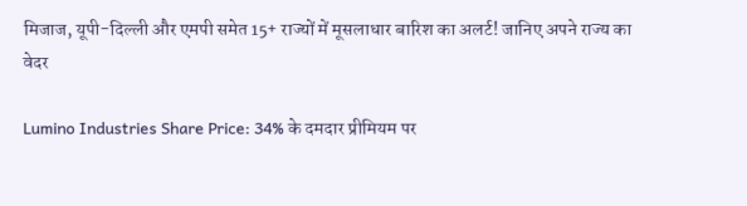मिजाज, यूपी-दिल्ली और एमपी समेत 15+ राज्यों में मूसलाधार बारिश का अलर्ट! जानिए अपने राज्य का वेदर

Lumino Industries Share Price: 34% के दमदार प्रीमियम पर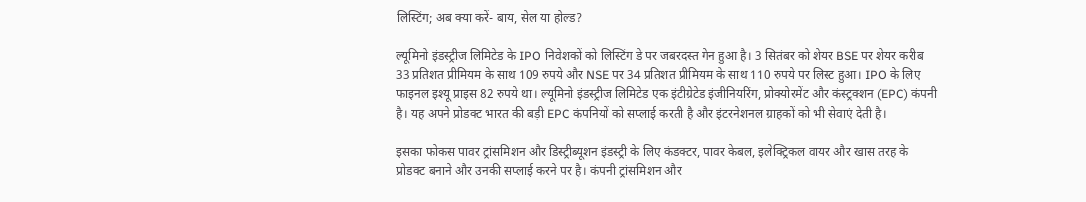लिस्टिंग; अब क्या करें- बाय, सेल या होल्ड?

ल्यूमिनो इंडस्ट्रीज लिमिटेड के IPO निवेशकों को लिस्टिंग डे पर जबरदस्त गेन हुआ है। 3 सितंबर को शेयर BSE पर शेयर करीब 33 प्रतिशत प्रीमियम के साथ 109 रुपये और NSE पर 34 प्रतिशत प्रीमियम के साथ 110 रुपये पर लिस्ट हुआ। IPO के लिए फाइनल इश्यू प्राइस 82 रुपये था। ल्यूमिनो इंडस्ट्रीज लिमिटेड एक इंटीग्रेटेड इंजीनियरिंग, प्रोक्योरमेंट और कंस्ट्रक्शन (EPC) कंपनी है। यह अपने प्रोडक्ट भारत की बड़ी EPC कंपनियों को सप्लाई करती है और इंटरनेशनल ग्राहकों को भी सेवाएं देती है।

इसका फोकस पावर ट्रांसमिशन और डिस्ट्रीब्यूशन इंडस्ट्री के लिए कंडक्टर, पावर केबल, इलेक्ट्रिकल वायर और खास तरह के प्रोडक्ट बनाने और उनकी सप्लाई करने पर है। कंपनी ट्रांसमिशन और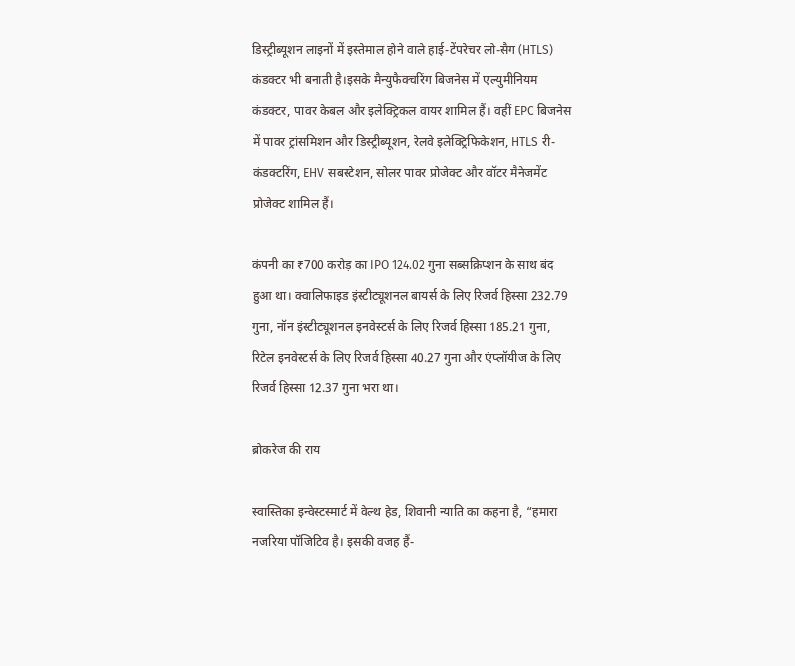डिस्ट्रीब्यूशन लाइनों में इस्तेमाल होने वाले हाई-टेंपरेचर लो-सैग (HTLS) कंडक्टर भी बनाती है।इसके मैन्युफैक्चरिंग बिजनेस में एल्युमीनियम कंडक्टर, पावर केबल और इलेक्ट्रिकल वायर शामिल हैं। वहीं EPC बिजनेस में पावर ट्रांसमिशन और डिस्ट्रीब्यूशन, रेलवे इलेक्ट्रिफिकेशन, HTLS री-कंडक्टरिंग, EHV सबस्टेशन, सोलर पावर प्रोजेक्ट और वॉटर मैनेजमेंट प्रोजेक्ट शामिल हैं।

कंपनी का ₹700 करोड़ का IPO 124.02 गुना सब्सक्रिप्शन के साथ बंद हुआ था। क्वालिफाइड इंस्टीट्यूशनल बायर्स के लिए रिजर्व हिस्सा 232.79 गुना, नॉन इंस्टीट्यूशनल इनवेस्टर्स के लिए रिजर्व हिस्सा 185.21 गुना, रिटेल इनवेस्टर्स के लिए रिजर्व हिस्सा 40.27 गुना और एंप्लॉयीज के लिए रिजर्व हिस्सा 12.37 गुना भरा था।

ब्रोकरेज की राय

स्वास्तिका इन्वेस्टस्मार्ट में वेल्थ हेड, शिवानी न्याति का कहना है, “हमारा नजरिया पॉजिटिव है। इसकी वजह हैं-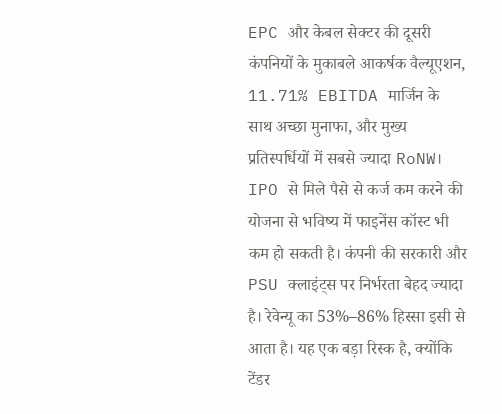EPC और केबल सेक्टर की दूसरी कंपनियों के मुकाबले आकर्षक वैल्यूएशन, 11.71% EBITDA मार्जिन के साथ अच्छा मुनाफा, और मुख्य प्रतिस्पर्धियों में सबसे ज्यादा RoNW। IPO से मिले पैसे से कर्ज कम करने की योजना से भविष्य में फाइनेंस कॉस्ट भी कम हो सकती है। कंपनी की सरकारी और PSU क्लाइंट्स पर निर्भरता बेहद ज्यादा है। रेवेन्यू का 53%–86% हिस्सा इसी से आता है। यह एक बड़ा रिस्क है, क्योंकि टेंडर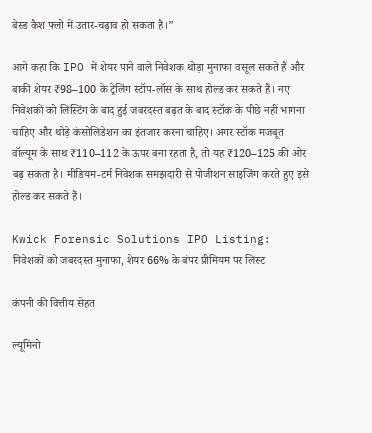बेस्ड कैश फ्लो में उतार-चढ़ाव हो सकता है।”

आगे कहा कि IPO में शेयर पाने वाले निवेशक थोड़ा मुनाफा वसूल सकते हैं और बाकी शेयर ₹98–100 के ट्रेलिंग स्टॉप-लॉस के साथ होल्ड कर सकते हैं। नए निवेशकों को लिस्टिंग के बाद हुई जबरदस्त बढ़त के बाद स्टॉक के पीछे नहीं भागना चाहिए और थोड़े कंसोलिडेशन का इंतजार करना चाहिए। अगर स्टॉक मजबूत वॉल्यूम के साथ ₹110–112 के ऊपर बना रहता है, तो यह ₹120–125 की ओर बढ़ सकता है। मीडियम-टर्म निवेशक समझदारी से पोजीशन साइजिंग करते हुए इसे होल्ड कर सकते हैं।

Kwick Forensic Solutions IPO Listing: निवेशकों को जबरदस्त मुनाफा, शेयर 66% के बंपर प्रीमियम पर लिस्ट

कंपनी की वित्तीय सेहत

ल्यूमिनो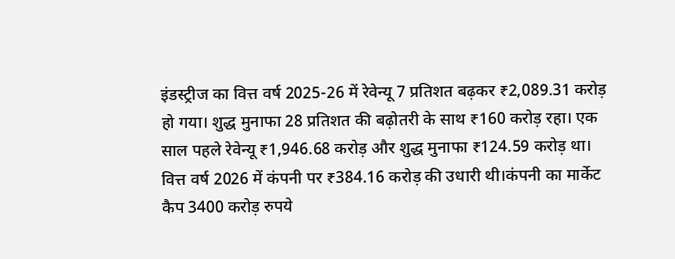इंडस्ट्रीज का वित्त वर्ष 2025-26 में रेवेन्यू 7 प्रतिशत बढ़कर ₹2,089.31 करोड़ हो गया। शुद्ध मुनाफा 28 प्रतिशत की बढ़ोतरी के साथ ₹160 करोड़ रहा। एक साल पहले रेवेन्यू ₹1,946.68 करोड़ और शुद्ध मुनाफा ₹124.59 करोड़ था। वित्त वर्ष 2026 में कंपनी पर ₹384.16 करोड़ की उधारी थी।कंपनी का मार्केट कैप 3400 करोड़ रुपये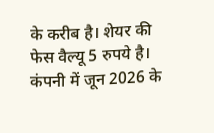के करीब है। शेयर की फेस वैल्यू 5 रुपये है। कंपनी में जून 2026 के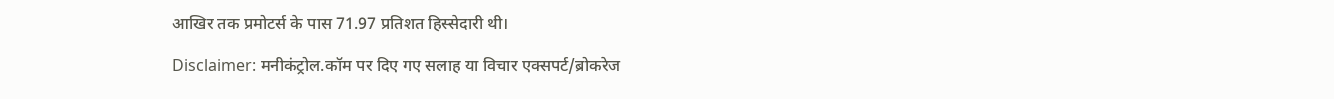आखिर तक प्रमोटर्स के पास 71.97 प्रतिशत हिस्सेदारी थी।

Disclaimer: मनीकंट्रोल.कॉम पर दिए गए सलाह या विचार एक्सपर्ट/ब्रोकरेज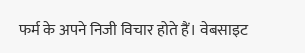फर्म के अपने निजी विचार होते हैं। वेबसाइट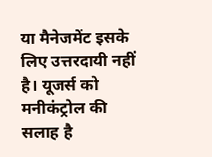या मैनेजमेंट इसके लिए उत्तरदायी नहीं है। यूजर्स को मनीकंट्रोल की सलाह है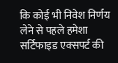कि कोई भी निवेश निर्णय लेने से पहले हमेशा सर्टिफाइड एक्सपर्ट की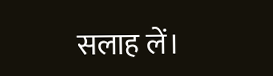सलाह लें।